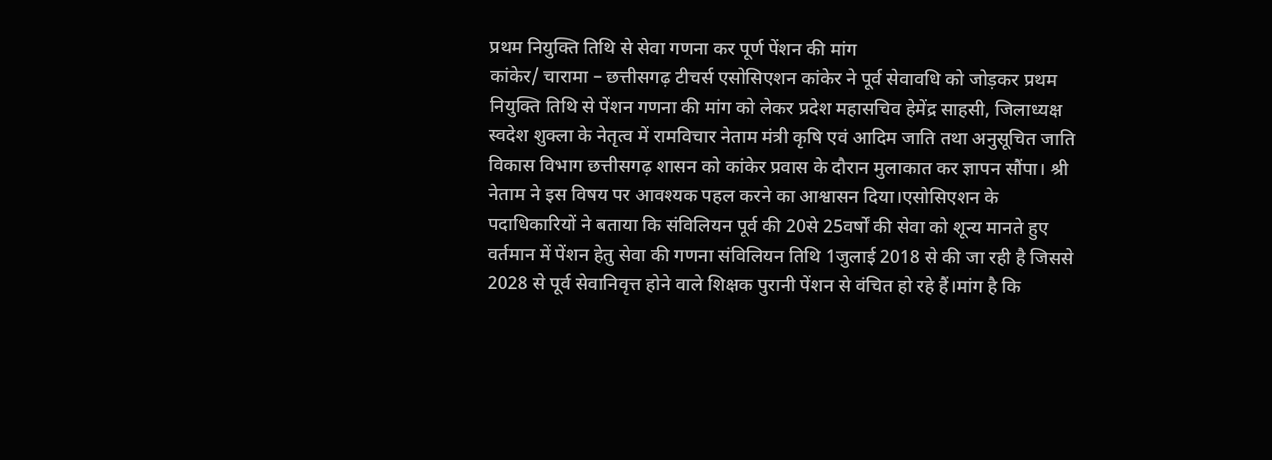प्रथम नियुक्ति तिथि से सेवा गणना कर पूर्ण पेंशन की मांग
कांकेर/ चारामा – छत्तीसगढ़ टीचर्स एसोसिएशन कांकेर ने पूर्व सेवावधि को जोड़कर प्रथम नियुक्ति तिथि से पेंशन गणना की मांग को लेकर प्रदेश महासचिव हेमेंद्र साहसी, जिलाध्यक्ष स्वदेश शुक्ला के नेतृत्व में रामविचार नेताम मंत्री कृषि एवं आदिम जाति तथा अनुसूचित जाति विकास विभाग छत्तीसगढ़ शासन को कांकेर प्रवास के दौरान मुलाकात कर ज्ञापन सौंपा। श्री नेताम ने इस विषय पर आवश्यक पहल करने का आश्वासन दिया।एसोसिएशन के पदाधिकारियों ने बताया कि संविलियन पूर्व की 20से 25वर्षों की सेवा को शून्य मानते हुए वर्तमान में पेंशन हेतु सेवा की गणना संविलियन तिथि 1जुलाई 2018 से की जा रही है जिससे 2028 से पूर्व सेवानिवृत्त होने वाले शिक्षक पुरानी पेंशन से वंचित हो रहे हैं।मांग है कि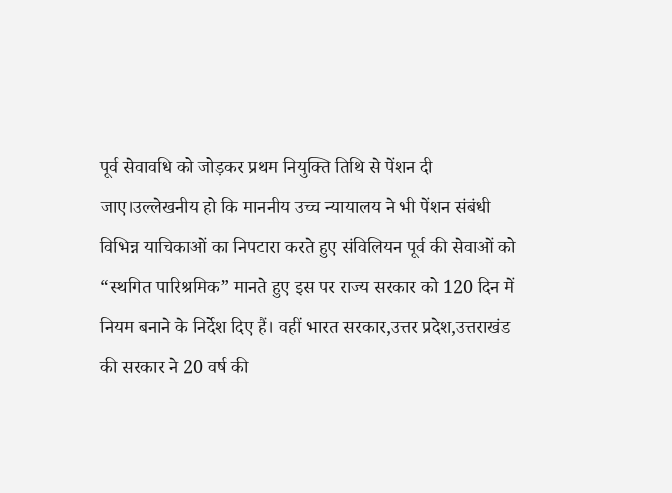पूर्व सेवावधि को जोड़कर प्रथम नियुक्ति तिथि से पेंशन दी जाए।उल्लेखनीय हो कि माननीय उच्च न्यायालय ने भी पेंशन संबंधी विभिन्न याचिकाओं का निपटारा करते हुए संविलियन पूर्व की सेवाओं को “स्थगित पारिश्रमिक” मानते हुए इस पर राज्य सरकार को 120 दिन में नियम बनाने के निर्देश दिए हैं। वहीं भारत सरकार,उत्तर प्रदेश,उत्तराखंड की सरकार ने 20 वर्ष की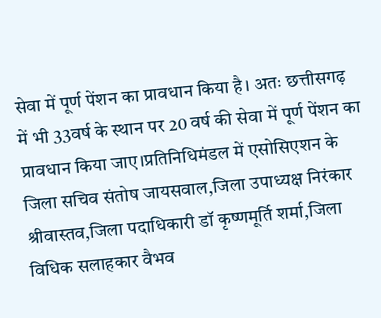सेवा में पूर्ण पेंशन का प्रावधान किया है। अतः छत्तीसगढ़ में भी 33वर्ष के स्थान पर 20 वर्ष की सेवा में पूर्ण पेंशन का प्रावधान किया जाए।प्रतिनिधिमंडल में एसोसिएशन के जिला सचिव संतोष जायसवाल,जिला उपाध्यक्ष निरंकार श्रीवास्तव,जिला पदाधिकारी डॉ कृष्णमूर्ति शर्मा,जिला विधिक सलाहकार वैभव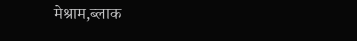मेश्राम,ब्लाक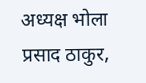अध्यक्ष भोला प्रसाद ठाकुर,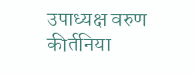उपाध्यक्ष वरुण कीर्तनिया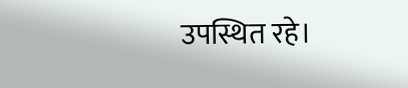उपस्थित रहे।